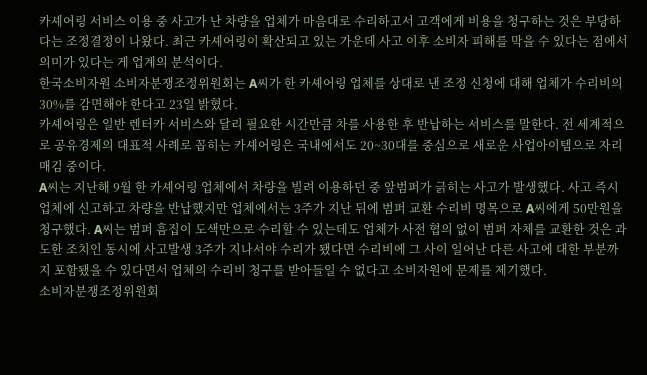카셰어링 서비스 이용 중 사고가 난 차량을 업체가 마음대로 수리하고서 고객에게 비용을 청구하는 것은 부당하다는 조정결정이 나왔다. 최근 카셰어링이 확산되고 있는 가운데 사고 이후 소비자 피해를 막을 수 있다는 점에서 의미가 있다는 게 업계의 분석이다.
한국소비자원 소비자분쟁조정위원회는 A씨가 한 카셰어링 업체를 상대로 낸 조정 신청에 대해 업체가 수리비의 30%를 감면해야 한다고 23일 밝혔다.
카셰어링은 일반 렌터카 서비스와 달리 필요한 시간만큼 차를 사용한 후 반납하는 서비스를 말한다. 전 세계적으로 공유경제의 대표적 사례로 꼽히는 카셰어링은 국내에서도 20~30대를 중심으로 새로운 사업아이템으로 자리매김 중이다.
A씨는 지난해 9월 한 카셰어링 업체에서 차량을 빌려 이용하던 중 앞범퍼가 긁히는 사고가 발생했다. 사고 즉시 업체에 신고하고 차량을 반납했지만 업체에서는 3주가 지난 뒤에 범퍼 교환 수리비 명목으로 A씨에게 50만원을 청구했다. A씨는 범퍼 흠집이 도색만으로 수리할 수 있는데도 업체가 사전 협의 없이 범퍼 자체를 교환한 것은 과도한 조치인 동시에 사고발생 3주가 지나서야 수리가 됐다면 수리비에 그 사이 일어난 다른 사고에 대한 부분까지 포함됐을 수 있다면서 업체의 수리비 청구를 받아들일 수 없다고 소비자원에 문제를 제기했다.
소비자분쟁조정위원회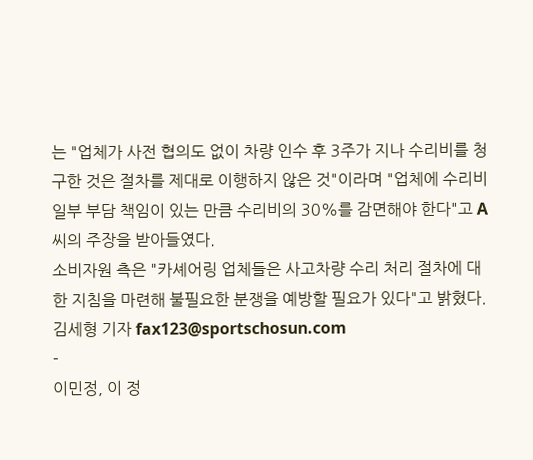는 "업체가 사전 협의도 없이 차량 인수 후 3주가 지나 수리비를 청구한 것은 절차를 제대로 이행하지 않은 것"이라며 "업체에 수리비 일부 부담 책임이 있는 만큼 수리비의 30%를 감면해야 한다"고 A씨의 주장을 받아들였다.
소비자원 측은 "카셰어링 업체들은 사고차량 수리 처리 절차에 대한 지침을 마련해 불필요한 분쟁을 예방할 필요가 있다"고 밝혔다. 김세형 기자 fax123@sportschosun.com
-
이민정, 이 정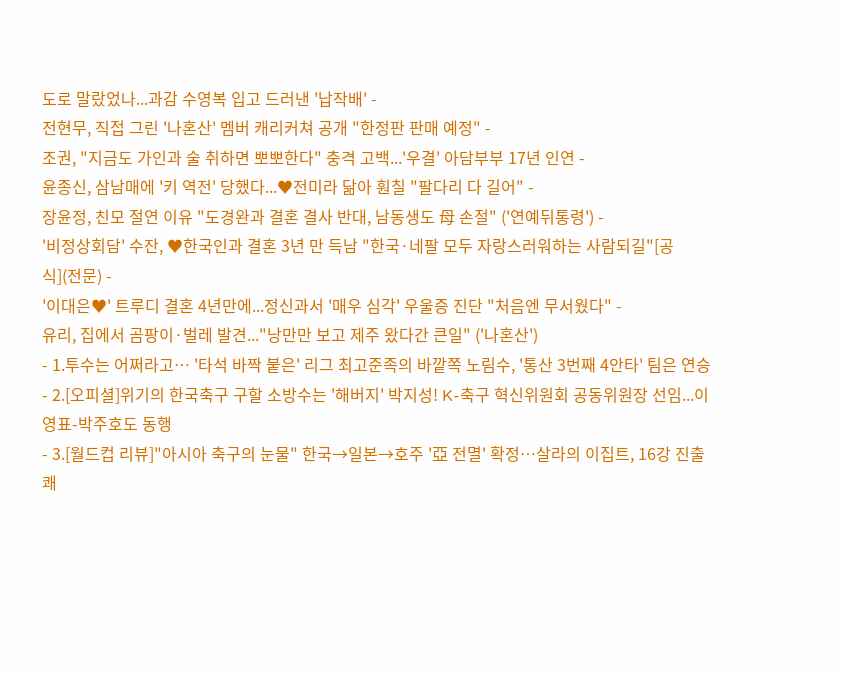도로 말랐었나...과감 수영복 입고 드러낸 '납작배' -
전현무, 직접 그린 '나혼산' 멤버 캐리커쳐 공개 "한정판 판매 예정" -
조권, "지금도 가인과 술 취하면 뽀뽀한다" 충격 고백...'우결' 아담부부 17년 인연 -
윤종신, 삼남매에 '키 역전' 당했다...♥전미라 닮아 훤칠 "팔다리 다 길어" -
장윤정, 친모 절연 이유 "도경완과 결혼 결사 반대, 남동생도 母 손절" ('연예뒤통령') -
'비정상회담' 수잔, ♥한국인과 결혼 3년 만 득남 "한국·네팔 모두 자랑스러워하는 사람되길"[공식](전문) -
'이대은♥' 트루디 결혼 4년만에...정신과서 '매우 심각' 우울증 진단 "처음엔 무서웠다" -
유리, 집에서 곰팡이·벌레 발견..."낭만만 보고 제주 왔다간 큰일" ('나혼산')
- 1.투수는 어쩌라고… '타석 바짝 붙은' 리그 최고준족의 바깥쪽 노림수, '통산 3번째 4안타' 팀은 연승
- 2.[오피셜]위기의 한국축구 구할 소방수는 '해버지' 박지성! K-축구 혁신위원회 공동위원장 선임...이영표-박주호도 동행
- 3.[월드컵 리뷰]"아시아 축구의 눈물" 한국→일본→호주 '亞 전멸' 확정…살라의 이집트, 16강 진출 쾌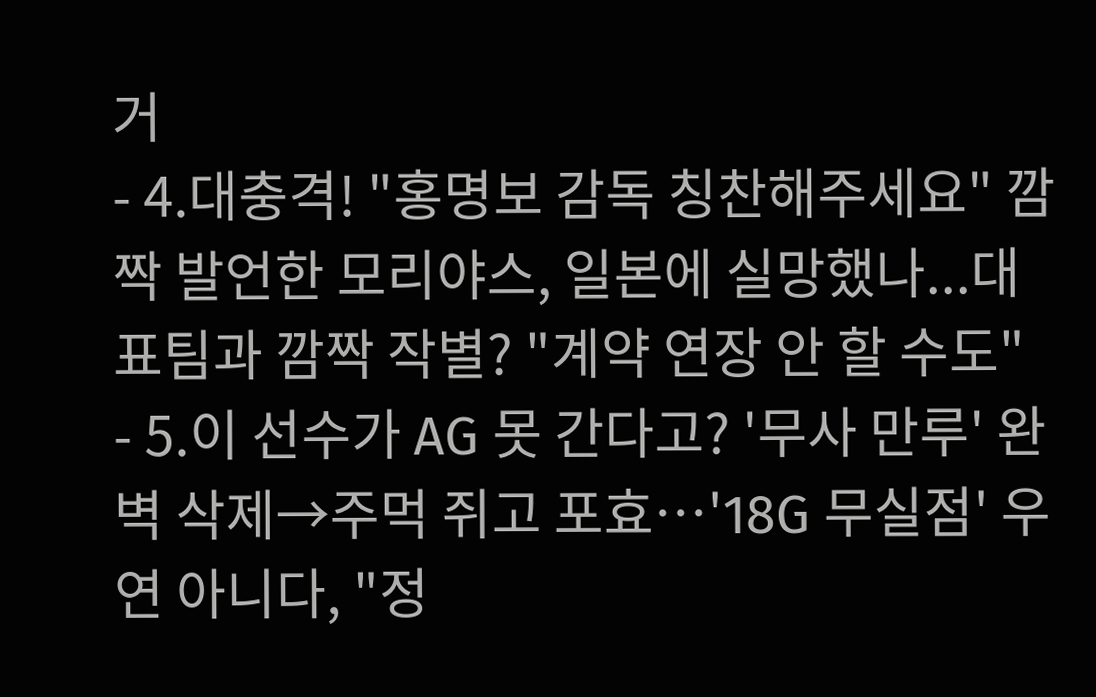거
- 4.대충격! "홍명보 감독 칭찬해주세요" 깜짝 발언한 모리야스, 일본에 실망했나...대표팀과 깜짝 작별? "계약 연장 안 할 수도"
- 5.이 선수가 AG 못 간다고? '무사 만루' 완벽 삭제→주먹 쥐고 포효…'18G 무실점' 우연 아니다, "정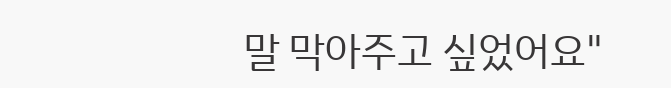말 막아주고 싶었어요"